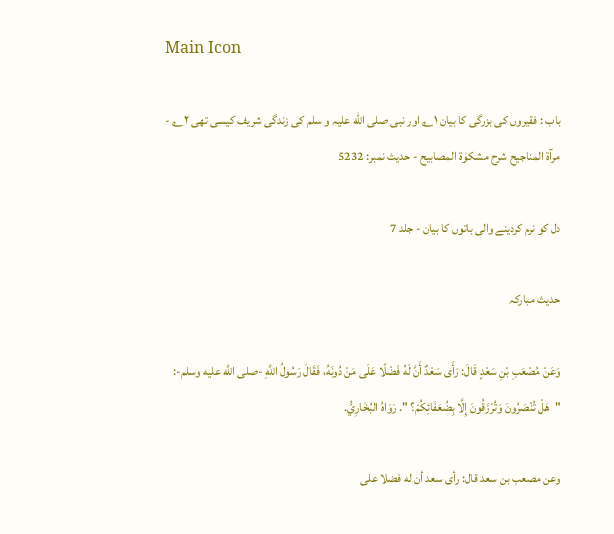Main Icon

باب : فقیروں کی بزرگی کا بیان ۱؎ اور نبی صلی الله علیہ و سلم کی زندگی شریف کیسی تھی ۲؎ - مرآۃ المناجیح شرح مشکوٰۃ المصابیح - حدیث نمبر: 5232

دل کو نرم کردینے والی باتوں کا بیان - جلد 7

حدیث مبارکہ

وَعَنْ مُصْعَبِ بْنِ سَعْدٍ قَالَ: رَأَى سَعْدٌ أَنَّ لَهُ فَضْلًا عَلَى مَنْ دُونَهُ، فَقَالَ رَسُولُ اللَّهِ -صلى اللَّه عليه وسلم-: "هَلْ تُنْصَرُونَ وَتُرْزَقُونَ إِلَّا بِضُعَفَائِكُمْ؟ ". رَوَاهُ البُخَارِيُّ.

وعن مصعب بن سعد قال: رأى سعد أن له فضلا على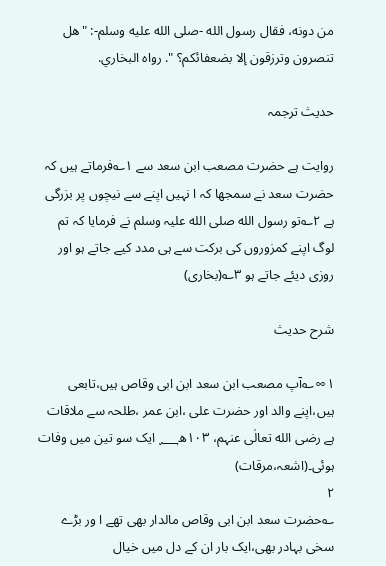من دونه، فقال رسول الله -صلى الله عليه وسلم-: "هل تنصرون وترزقون إلا بضعفائكم؟ ". رواه البخاري.

حدیث ترجمہ

روایت ہے حضرت مصعب ابن سعد سے ۱؎فرماتے ہیں کہ حضرت سعد نے سمجھا کہ ا نہیں اپنے سے نیچوں پر بزرگی ہے ۲؎تو رسول الله صلی الله علیہ وسلم نے فرمایا کہ تم لوگ اپنے کمزوروں کی برکت سے ہی مدد کیے جاتے ہو اور روزی دیئے جاتے ہو ۳؎(بخاری)

شرح حدیث

۱∞؎آپ مصعب ابن سعد ابن ابی وقاص ہیں،تابعی ہیں،اپنے والد اور حضرت علی ،ابن عمر ،طلحہ سے ملاقات ہے رضی الله تعالٰی عنہم، ۱۰۳ھ؁ ایک سو تین میں وفات ہوئی۔(اشعہ،مرقات)
۲
؎حضرت سعد ابن ابی وقاص مالدار بھی تھے ا ور بڑے سخی بہادر بھی،ایک بار ان کے دل میں خیال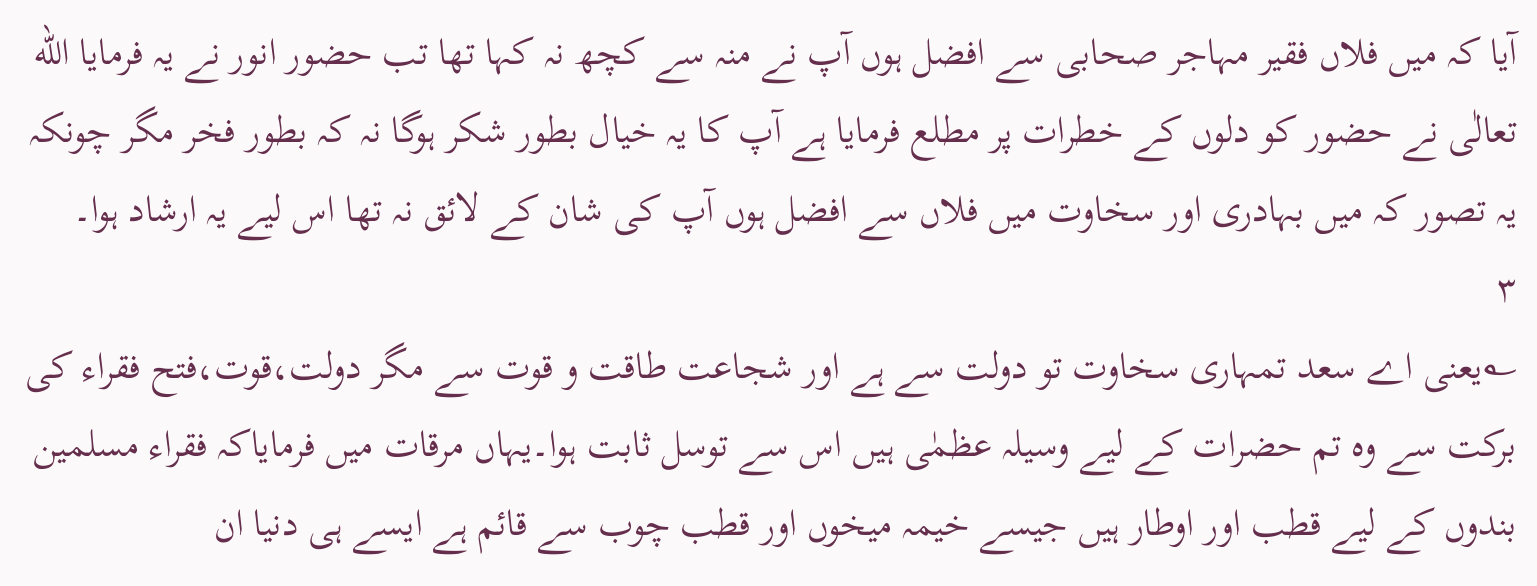آیا کہ میں فلاں فقیر مہاجر صحابی سے افضل ہوں آپ نے منہ سے کچھ نہ کہا تھا تب حضور انور نے یہ فرمایا الله تعالٰی نے حضور کو دلوں کے خطرات پر مطلع فرمایا ہے آپ کا یہ خیال بطور شکر ہوگا نہ کہ بطور فخر مگر چونکہ یہ تصور کہ میں بہادری اور سخاوت میں فلاں سے افضل ہوں آپ کی شان کے لائق نہ تھا اس لیے یہ ارشاد ہوا۔
۳
؎یعنی اے سعد تمہاری سخاوت تو دولت سے ہے اور شجاعت طاقت و قوت سے مگر دولت،قوت،فتح فقراء کی برکت سے وہ تم حضرات کے لیے وسیلہ عظمٰی ہیں اس سے توسل ثابت ہوا۔یہاں مرقات میں فرمایاکہ فقراء مسلمین بندوں کے لیے قطب اور اوطار ہیں جیسے خیمہ میخوں اور قطب چوب سے قائم ہے ایسے ہی دنیا ان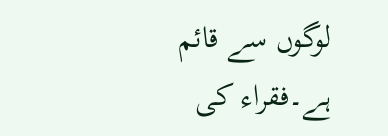لوگوں سے قائم ہے۔فقراء کی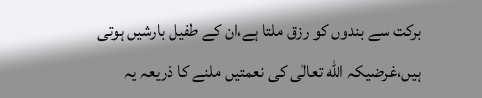برکت سے بندوں کو رزق ملتا ہے،ان کے طفیل بارشیں ہوتی ہیں،غرضیکہ الله تعالٰی کی نعمتیں ملنے کا ذریعہ یہ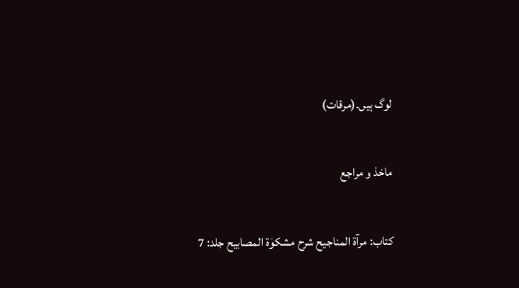لوگ ہیں۔(مرقات)

ماخذ و مراجع

کتاب: مرآۃ المناجیح شرح مشکوٰۃ المصابیح جلد: 7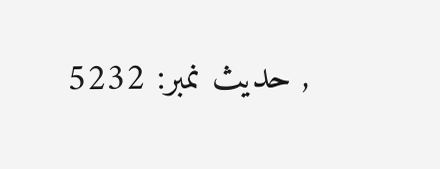, حدیث نمبر: 5232